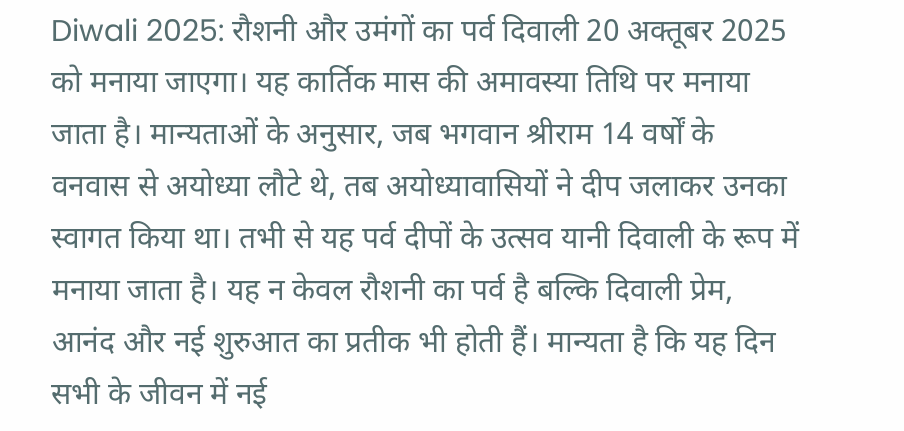Diwali 2025: रौशनी और उमंगों का पर्व दिवाली 20 अक्तूबर 2025 को मनाया जाएगा। यह कार्तिक मास की अमावस्या तिथि पर मनाया जाता है। मान्यताओं के अनुसार, जब भगवान श्रीराम 14 वर्षों के वनवास से अयोध्या लौटे थे, तब अयोध्यावासियों ने दीप जलाकर उनका स्वागत किया था। तभी से यह पर्व दीपों के उत्सव यानी दिवाली के रूप में मनाया जाता है। यह न केवल रौशनी का पर्व है बल्कि दिवाली प्रेम, आनंद और नई शुरुआत का प्रतीक भी होती हैं। मान्यता है कि यह दिन सभी के जीवन में नई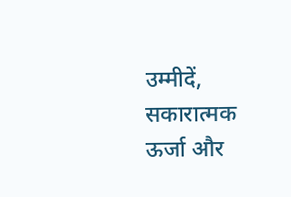उम्मीदें, सकारात्मक ऊर्जा और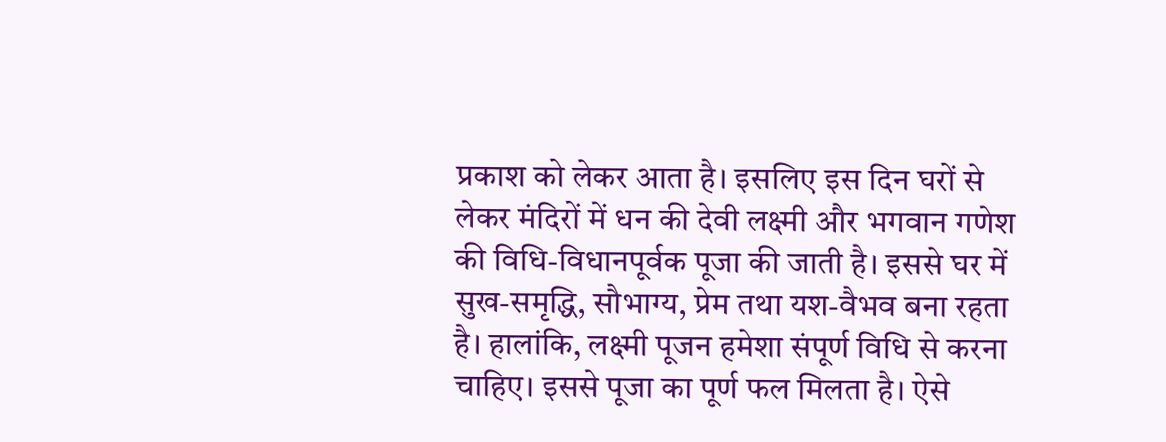प्रकाश को लेकर आता है। इसलिए इस दिन घरों से लेकर मंदिरों में धन की देवी लक्ष्मी और भगवान गणेश की विधि-विधानपूर्वक पूजा की जाती है। इससे घर में सुख-समृद्धि, सौभाग्य, प्रेम तथा यश-वैभव बना रहता है। हालांकि, लक्ष्मी पूजन हमेशा संपूर्ण विधि से करना चाहिए। इससे पूजा का पूर्ण फल मिलता है। ऐसे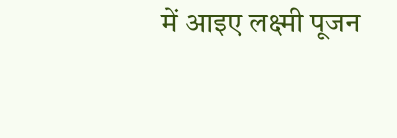में आइए लक्ष्मी पूजन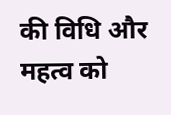की विधि और महत्व को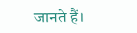जानते हैं।